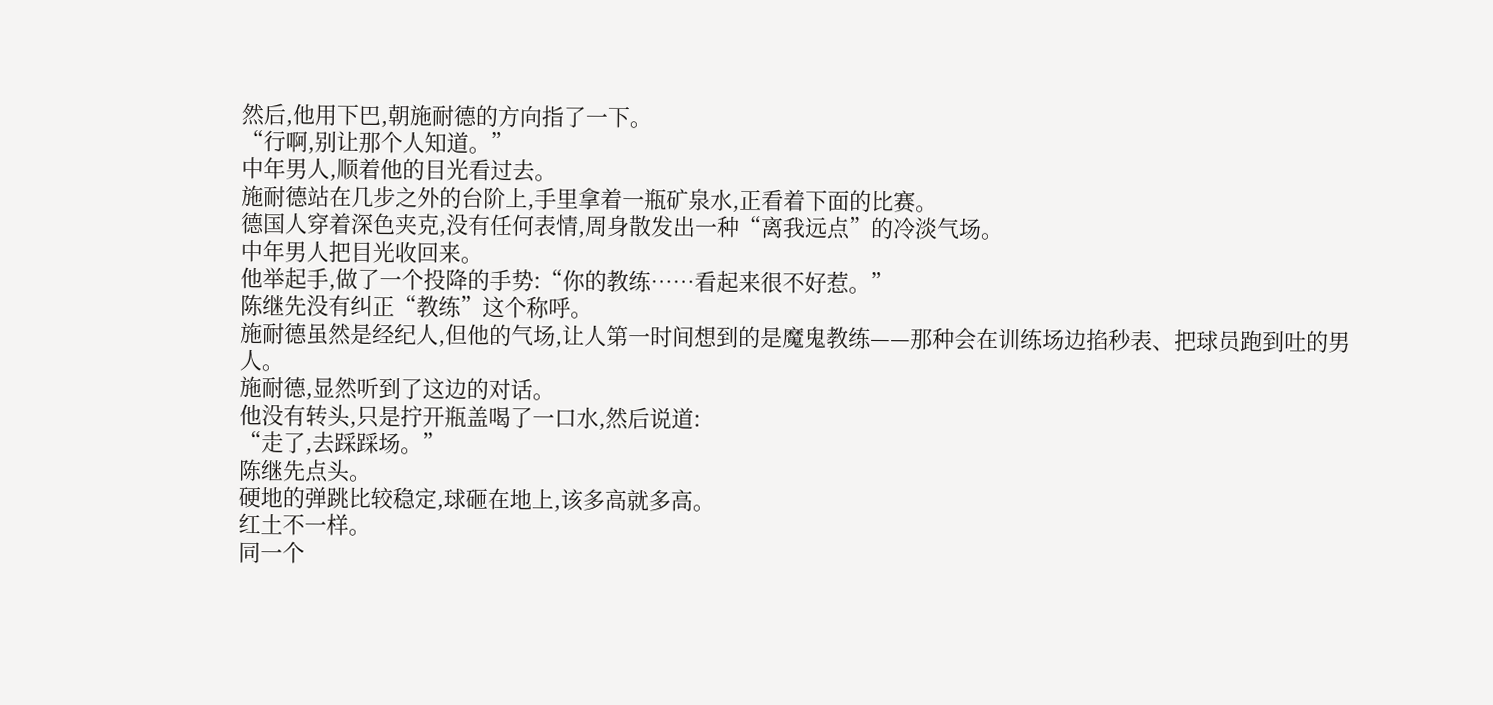然后,他用下巴,朝施耐德的方向指了一下。
“行啊,别让那个人知道。”
中年男人,顺着他的目光看过去。
施耐德站在几步之外的台阶上,手里拿着一瓶矿泉水,正看着下面的比赛。
德国人穿着深色夹克,没有任何表情,周身散发出一种“离我远点”的冷淡气场。
中年男人把目光收回来。
他举起手,做了一个投降的手势:“你的教练……看起来很不好惹。”
陈继先没有纠正“教练”这个称呼。
施耐德虽然是经纪人,但他的气场,让人第一时间想到的是魔鬼教练——那种会在训练场边掐秒表、把球员跑到吐的男人。
施耐德,显然听到了这边的对话。
他没有转头,只是拧开瓶盖喝了一口水,然后说道:
“走了,去踩踩场。”
陈继先点头。
硬地的弹跳比较稳定,球砸在地上,该多高就多高。
红土不一样。
同一个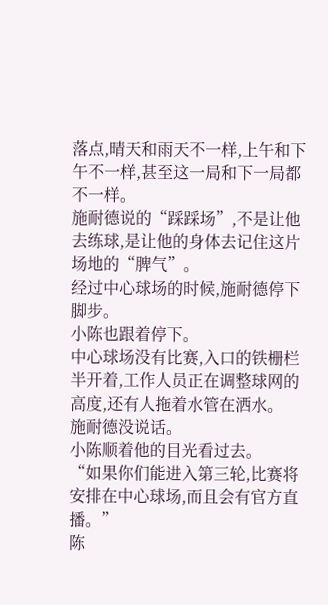落点,晴天和雨天不一样,上午和下午不一样,甚至这一局和下一局都不一样。
施耐德说的“踩踩场”,不是让他去练球,是让他的身体去记住这片场地的“脾气”。
经过中心球场的时候,施耐德停下脚步。
小陈也跟着停下。
中心球场没有比赛,入口的铁栅栏半开着,工作人员正在调整球网的高度,还有人拖着水管在洒水。
施耐德没说话。
小陈顺着他的目光看过去。
“如果你们能进入第三轮,比赛将安排在中心球场,而且会有官方直播。”
陈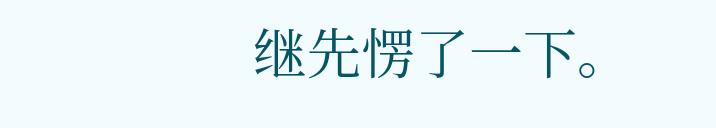继先愣了一下。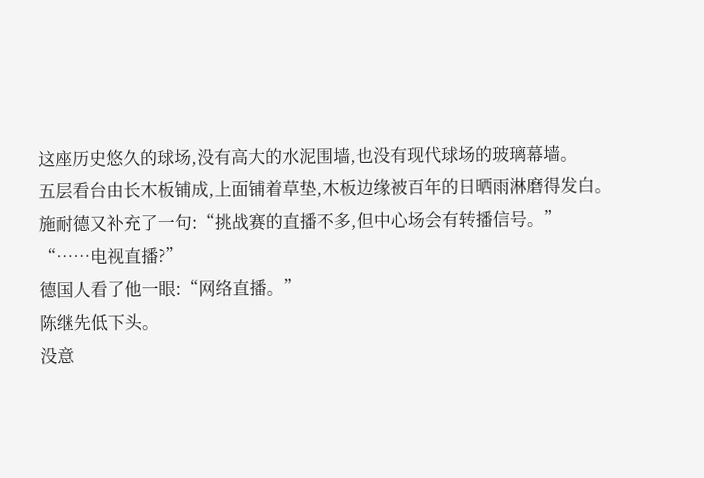这座历史悠久的球场,没有高大的水泥围墙,也没有现代球场的玻璃幕墙。
五层看台由长木板铺成,上面铺着草垫,木板边缘被百年的日晒雨淋磨得发白。
施耐德又补充了一句:“挑战赛的直播不多,但中心场会有转播信号。”
“……电视直播?”
德国人看了他一眼:“网络直播。”
陈继先低下头。
没意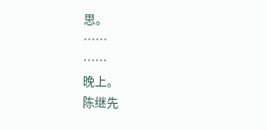思。
……
……
晚上。
陈继先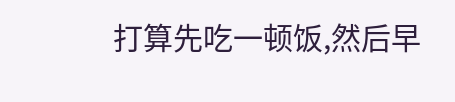打算先吃一顿饭,然后早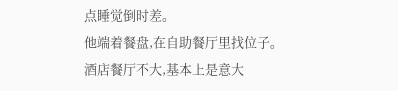点睡觉倒时差。
他端着餐盘,在自助餐厅里找位子。
酒店餐厅不大,基本上是意大